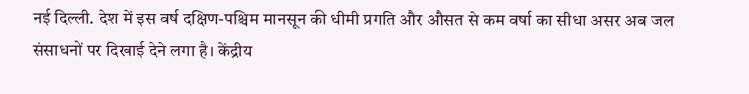नई दिल्ली. देश में इस वर्ष दक्षिण-पश्चिम मानसून की धीमी प्रगति और औसत से कम वर्षा का सीधा असर अब जल संसाधनों पर दिखाई देने लगा है। केंद्रीय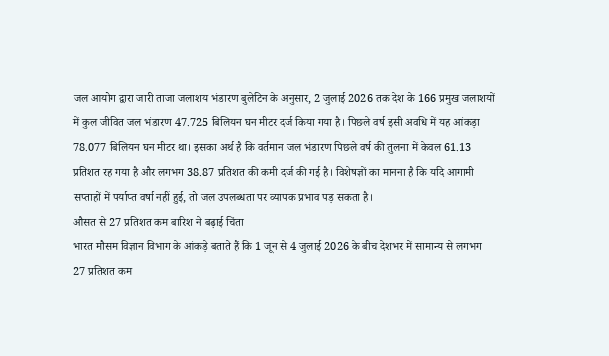जल आयोग द्वारा जारी ताजा जलाशय भंडारण बुलेटिन के अनुसार, 2 जुलाई 2026 तक देश के 166 प्रमुख जलाशयों में कुल जीवित जल भंडारण 47.725 बिलियन घन मीटर दर्ज किया गया है। पिछले वर्ष इसी अवधि में यह आंकड़ा 78.077 बिलियन घन मीटर था। इसका अर्थ है कि वर्तमान जल भंडारण पिछले वर्ष की तुलना में केवल 61.13 प्रतिशत रह गया है और लगभग 38.87 प्रतिशत की कमी दर्ज की गई है। विशेषज्ञों का मानना है कि यदि आगामी सप्ताहों में पर्याप्त वर्षा नहीं हुई, तो जल उपलब्धता पर व्यापक प्रभाव पड़ सकता है।
औसत से 27 प्रतिशत कम बारिश ने बढ़ाई चिंता
भारत मौसम विज्ञान विभाग के आंकड़े बताते हैं कि 1 जून से 4 जुलाई 2026 के बीच देशभर में सामान्य से लगभग 27 प्रतिशत कम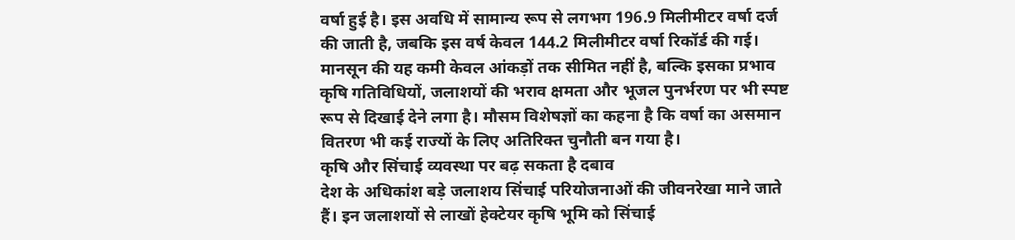वर्षा हुई है। इस अवधि में सामान्य रूप से लगभग 196.9 मिलीमीटर वर्षा दर्ज की जाती है, जबकि इस वर्ष केवल 144.2 मिलीमीटर वर्षा रिकॉर्ड की गई। मानसून की यह कमी केवल आंकड़ों तक सीमित नहीं है, बल्कि इसका प्रभाव कृषि गतिविधियों, जलाशयों की भराव क्षमता और भूजल पुनर्भरण पर भी स्पष्ट रूप से दिखाई देने लगा है। मौसम विशेषज्ञों का कहना है कि वर्षा का असमान वितरण भी कई राज्यों के लिए अतिरिक्त चुनौती बन गया है।
कृषि और सिंचाई व्यवस्था पर बढ़ सकता है दबाव
देश के अधिकांश बड़े जलाशय सिंचाई परियोजनाओं की जीवनरेखा माने जाते हैं। इन जलाशयों से लाखों हेक्टेयर कृषि भूमि को सिंचाई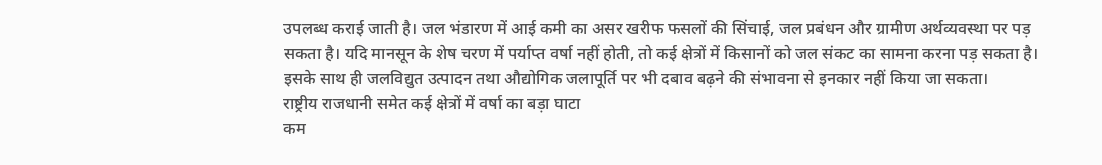उपलब्ध कराई जाती है। जल भंडारण में आई कमी का असर खरीफ फसलों की सिंचाई, जल प्रबंधन और ग्रामीण अर्थव्यवस्था पर पड़ सकता है। यदि मानसून के शेष चरण में पर्याप्त वर्षा नहीं होती, तो कई क्षेत्रों में किसानों को जल संकट का सामना करना पड़ सकता है। इसके साथ ही जलविद्युत उत्पादन तथा औद्योगिक जलापूर्ति पर भी दबाव बढ़ने की संभावना से इनकार नहीं किया जा सकता।
राष्ट्रीय राजधानी समेत कई क्षेत्रों में वर्षा का बड़ा घाटा
कम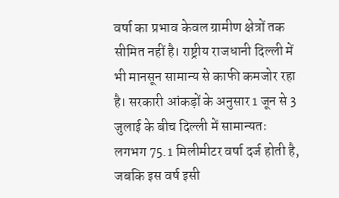वर्षा का प्रभाव केवल ग्रामीण क्षेत्रों तक सीमित नहीं है। राष्ट्रीय राजधानी दिल्ली में भी मानसून सामान्य से काफी कमजोर रहा है। सरकारी आंकड़ों के अनुसार 1 जून से 3 जुलाई के बीच दिल्ली में सामान्यतः लगभग 75.1 मिलीमीटर वर्षा दर्ज होती है, जबकि इस वर्ष इसी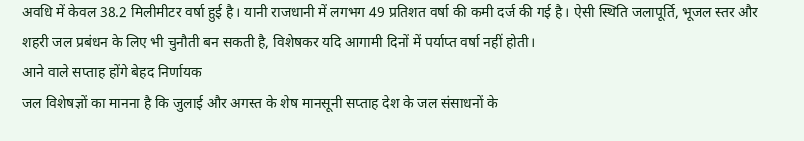अवधि में केवल 38.2 मिलीमीटर वर्षा हुई है। यानी राजधानी में लगभग 49 प्रतिशत वर्षा की कमी दर्ज की गई है। ऐसी स्थिति जलापूर्ति, भूजल स्तर और शहरी जल प्रबंधन के लिए भी चुनौती बन सकती है, विशेषकर यदि आगामी दिनों में पर्याप्त वर्षा नहीं होती।
आने वाले सप्ताह होंगे बेहद निर्णायक
जल विशेषज्ञों का मानना है कि जुलाई और अगस्त के शेष मानसूनी सप्ताह देश के जल संसाधनों के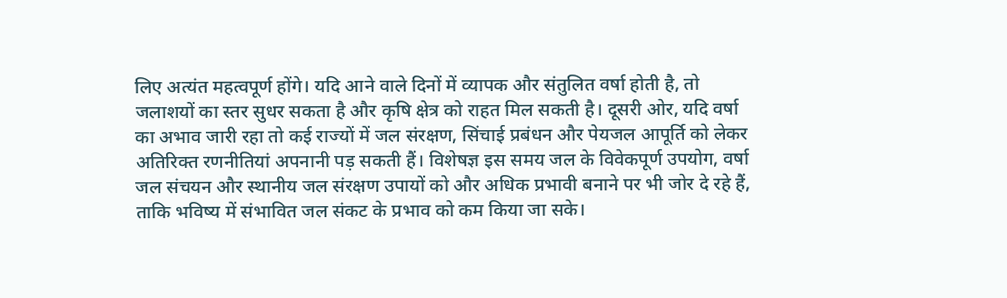लिए अत्यंत महत्वपूर्ण होंगे। यदि आने वाले दिनों में व्यापक और संतुलित वर्षा होती है, तो जलाशयों का स्तर सुधर सकता है और कृषि क्षेत्र को राहत मिल सकती है। दूसरी ओर, यदि वर्षा का अभाव जारी रहा तो कई राज्यों में जल संरक्षण, सिंचाई प्रबंधन और पेयजल आपूर्ति को लेकर अतिरिक्त रणनीतियां अपनानी पड़ सकती हैं। विशेषज्ञ इस समय जल के विवेकपूर्ण उपयोग, वर्षा जल संचयन और स्थानीय जल संरक्षण उपायों को और अधिक प्रभावी बनाने पर भी जोर दे रहे हैं, ताकि भविष्य में संभावित जल संकट के प्रभाव को कम किया जा सके।